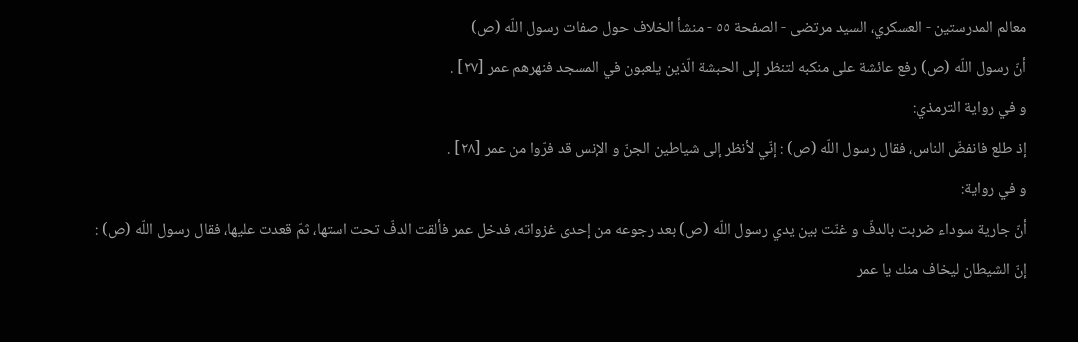معالم المدرستين - العسكري، السيد مرتضى - الصفحة ٥٥ - منشأ الخلاف حول صفات رسول اللّه (ص)
أنّ رسول اللّه (ص) رفع عائشة على منكبه لتنظر إلى الحبشة الّذين يلعبون في المسجد فنهرهم عمر [٢٧] .
و في رواية الترمذي:
إذ طلع فانفضّ الناس، فقال رسول اللّه (ص) : إنّي لأنظر إلى شياطين الجنّ و الإنس قد فرّوا من عمر [٢٨] .
و في رواية:
أنّ جارية سوداء ضربت بالدفّ و غنّت بين يدي رسول اللّه (ص) بعد رجوعه من إحدى غزواته، فدخل عمر فألقت الدفّ تحت استها، ثمّ قعدت عليها، فقال رسول اللّه (ص) : إنّ الشيطان ليخاف منك يا عمر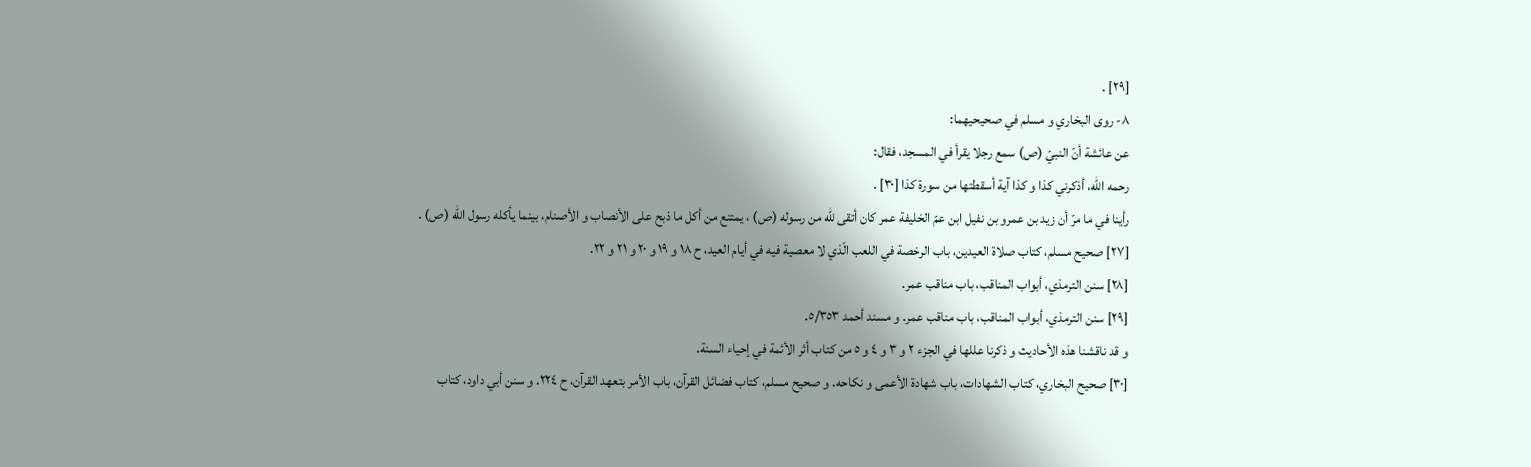[٢٩] .
٨- روى البخاري و مسلم في صحيحيهما:
عن عائشة أنّ النبيّ (ص) سمع رجلا يقرأ في المسجد، فقال:
رحمه اللّه، أذكرني كذا و كذا آية أسقطتها من سورة كذا [٣٠] .
رأينا في ما مرّ أن زيد بن عمرو بن نفيل ابن عمّ الخليفة عمر كان أتقى للّه من رسوله (ص) ، يمتنع من أكل ما ذبح على الأنصاب و الأصنام، بينما يأكله رسول اللّه (ص) .
[٢٧] صحيح مسلم، كتاب صلاة العيدين، باب الرخصة في اللعب الّذي لا معصية فيه في أيام العيد، ح ١٨ و ١٩ و ٢٠ و ٢١ و ٢٢.
[٢٨] سنن الترمذي، أبواب المناقب، باب مناقب عمر.
[٢٩] سنن الترمذي، أبواب المناقب، باب مناقب عمر. و مسند أحمد ٥/٣٥٣.
و قد ناقشنا هذه الأحاديث و ذكرنا عللها في الجزء ٢ و ٣ و ٤ و ٥ من كتاب أثر الأئمة في إحياء السنة.
[٣٠] صحيح البخاري، كتاب الشهادات، باب شهادة الأعمى و نكاحه. و صحيح مسلم، كتاب فضائل القرآن، باب الأمر بتعهد القرآن، ح ٢٢٤. و سنن أبي داود، كتاب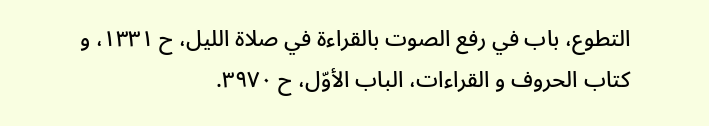التطوع، باب في رفع الصوت بالقراءة في صلاة الليل، ح ١٣٣١، و كتاب الحروف و القراءات، الباب الأوّل، ح ٣٩٧٠.